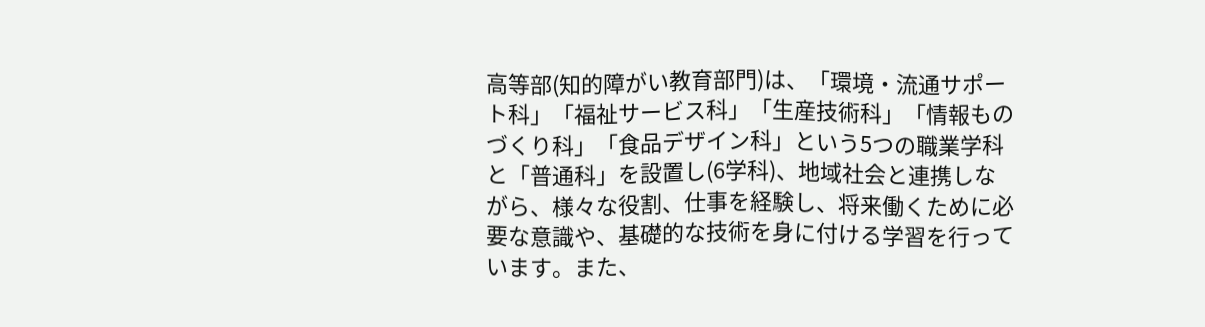高等部(知的障がい教育部門)は、「環境・流通サポート科」「福祉サービス科」「生産技術科」「情報ものづくり科」「食品デザイン科」という5つの職業学科と「普通科」を設置し(6学科)、地域社会と連携しながら、様々な役割、仕事を経験し、将来働くために必要な意識や、基礎的な技術を身に付ける学習を行っています。また、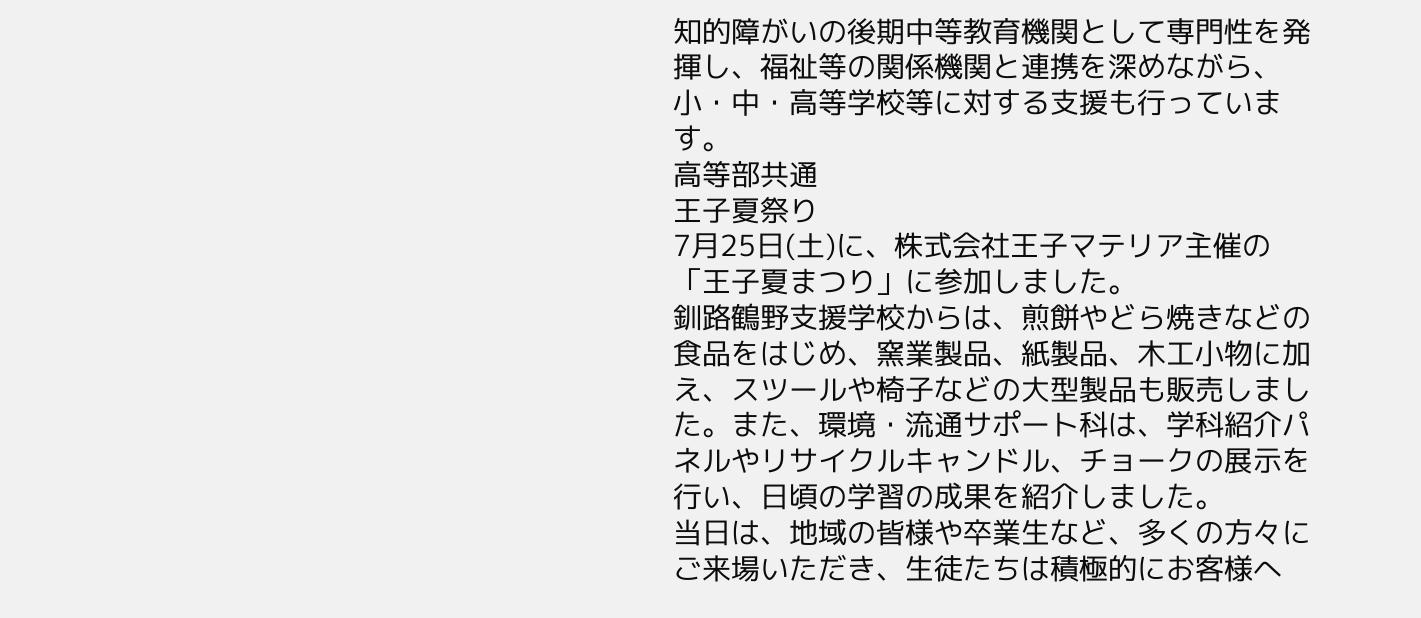知的障がいの後期中等教育機関として専門性を発揮し、福祉等の関係機関と連携を深めながら、小・中・高等学校等に対する支援も行っています。
高等部共通
王子夏祭り
7月25日(土)に、株式会社王子マテリア主催の「王子夏まつり」に参加しました。
釧路鶴野支援学校からは、煎餅やどら焼きなどの食品をはじめ、窯業製品、紙製品、木工小物に加え、スツールや椅子などの大型製品も販売しました。また、環境・流通サポート科は、学科紹介パネルやリサイクルキャンドル、チョークの展示を行い、日頃の学習の成果を紹介しました。
当日は、地域の皆様や卒業生など、多くの方々にご来場いただき、生徒たちは積極的にお客様へ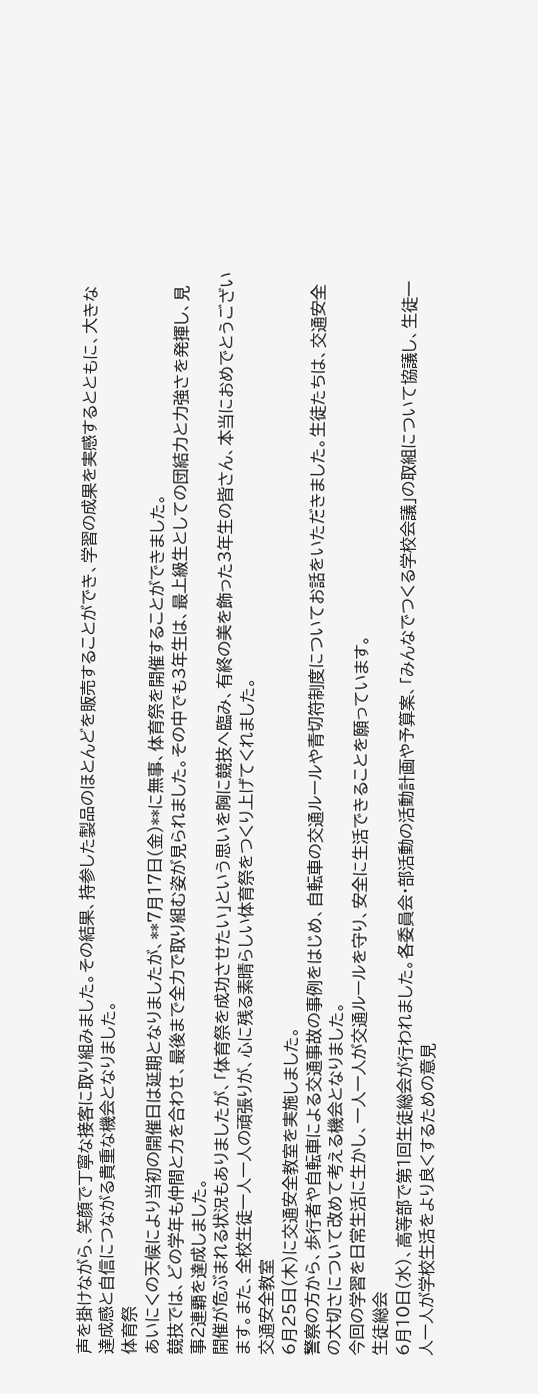声を掛けながら、笑顔で丁寧な接客に取り組みました。その結果、持参した製品のほとんどを販売することができ、学習の成果を実感するとともに、大きな達成感と自信につながる貴重な機会となりました。
体育祭
あいにくの天候により当初の開催日は延期となりましたが、**7月17日(金)**に無事、体育祭を開催することができました。
競技では、どの学年も仲間と力を合わせ、最後まで全力で取り組む姿が見られました。その中でも3年生は、最上級生としての団結力と力強さを発揮し、見事2連覇を達成しました。
開催が危ぶまれる状況もありましたが、「体育祭を成功させたい」という思いを胸に競技へ臨み、有終の美を飾った3年生の皆さん、本当におめでとうございます。また、全校生徒一人一人の頑張りが、心に残る素晴らしい体育祭をつくり上げてくれました。
交通安全教室
6月25日(木)に交通安全教室を実施しました。
警察の方から、歩行者や自転車による交通事故の事例をはじめ、自転車の交通ルールや青切符制度についてお話をいただきました。生徒たちは、交通安全の大切さについて改めて考える機会となりました。
今回の学習を日常生活に生かし、一人一人が交通ルールを守り、安全に生活できることを願っています。
生徒総会
6月10日(水)、高等部で第1回生徒総会が行われました。各委員会・部活動の活動計画や予算案、「みんなでつくる学校会議」の取組について協議し、生徒一人一人が学校生活をより良くするための意見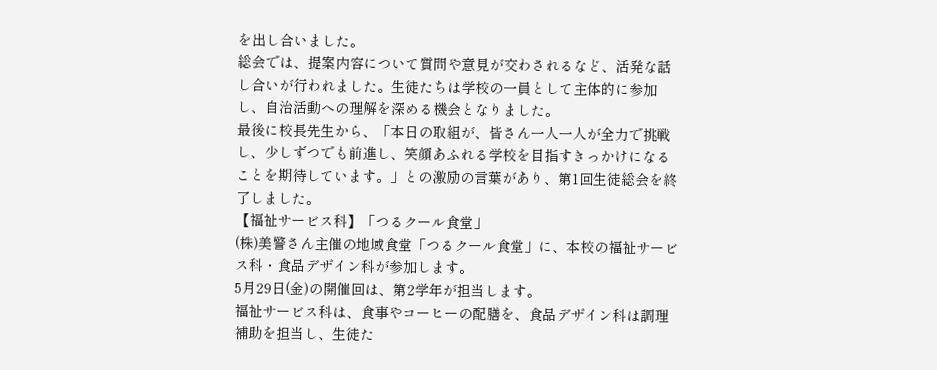を出し合いました。
総会では、提案内容について質問や意見が交わされるなど、活発な話し合いが行われました。生徒たちは学校の一員として主体的に参加し、自治活動への理解を深める機会となりました。
最後に校長先生から、「本日の取組が、皆さん一人一人が全力で挑戦し、少しずつでも前進し、笑顔あふれる学校を目指すきっかけになることを期待しています。」との激励の言葉があり、第1回生徒総会を終了しました。
【福祉サービス科】「つるクール食堂」
(株)美警さん主催の地域食堂「つるクール食堂」に、本校の福祉サービス科・食品デザイン科が参加します。
5月29日(金)の開催回は、第2学年が担当します。
福祉サービス科は、食事やコーヒーの配膳を、食品デザイン科は調理補助を担当し、生徒た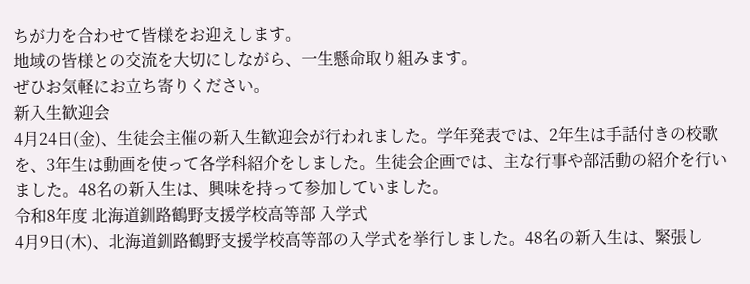ちが力を合わせて皆様をお迎えします。
地域の皆様との交流を大切にしながら、一生懸命取り組みます。
ぜひお気軽にお立ち寄りください。
新入生歓迎会
4月24日(金)、生徒会主催の新入生歓迎会が行われました。学年発表では、2年生は手話付きの校歌を、3年生は動画を使って各学科紹介をしました。生徒会企画では、主な行事や部活動の紹介を行いました。48名の新入生は、興味を持って参加していました。
令和8年度 北海道釧路鶴野支援学校高等部 入学式
4月9日(木)、北海道釧路鶴野支援学校高等部の入学式を挙行しました。48名の新入生は、緊張し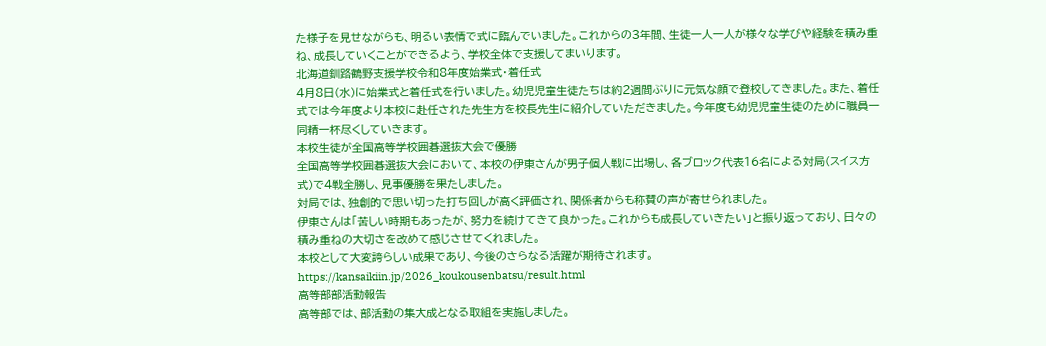た様子を見せながらも、明るい表情で式に臨んでいました。これからの3年間、生徒一人一人が様々な学びや経験を積み重ね、成長していくことができるよう、学校全体で支援してまいります。
北海道釧路鶴野支援学校令和8年度始業式・着任式
4月8日(水)に始業式と着任式を行いました。幼児児童生徒たちは約2週間ぶりに元気な顔で登校してきました。また、着任式では今年度より本校に赴任された先生方を校長先生に紹介していただきました。今年度も幼児児童生徒のために職員一同精一杯尽くしていきます。
本校生徒が全国高等学校囲碁選抜大会で優勝
全国高等学校囲碁選抜大会において、本校の伊東さんが男子個人戦に出場し、各ブロック代表16名による対局(スイス方式)で4戦全勝し、見事優勝を果たしました。
対局では、独創的で思い切った打ち回しが高く評価され、関係者からも称賛の声が寄せられました。
伊東さんは「苦しい時期もあったが、努力を続けてきて良かった。これからも成長していきたい」と振り返っており、日々の積み重ねの大切さを改めて感じさせてくれました。
本校として大変誇らしい成果であり、今後のさらなる活躍が期待されます。
https://kansaikiin.jp/2026_koukousenbatsu/result.html
高等部部活動報告
高等部では、部活動の集大成となる取組を実施しました。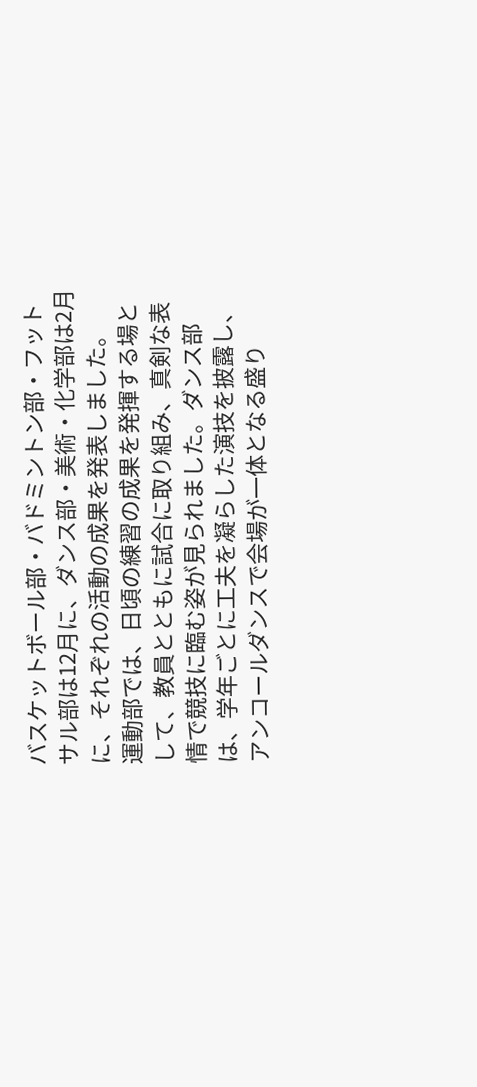バスケットボール部・バドミントン部・フットサル部は12月に、ダンス部・美術・化学部は2月に、それぞれの活動の成果を発表しました。
運動部では、日頃の練習の成果を発揮する場として、教員とともに試合に取り組み、真剣な表情で競技に臨む姿が見られました。ダンス部は、学年ごとに工夫を凝らした演技を披露し、アンコールダンスで会場が一体となる盛り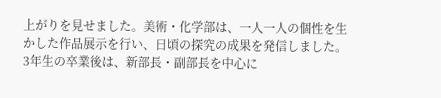上がりを見せました。美術・化学部は、一人一人の個性を生かした作品展示を行い、日頃の探究の成果を発信しました。
3年生の卒業後は、新部長・副部長を中心に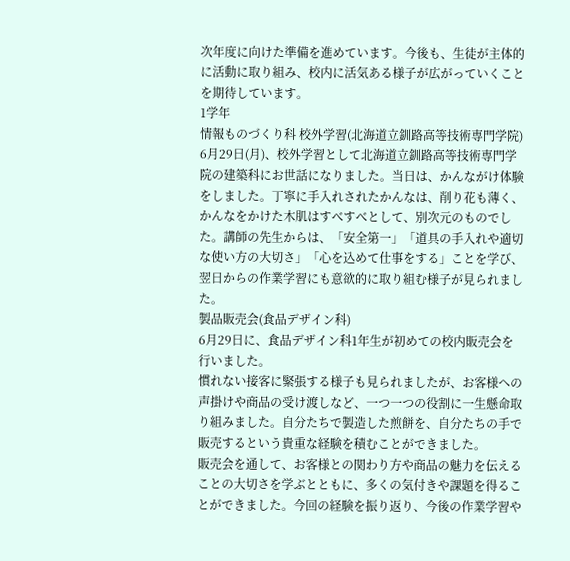次年度に向けた準備を進めています。今後も、生徒が主体的に活動に取り組み、校内に活気ある様子が広がっていくことを期待しています。
1学年
情報ものづくり科 校外学習(北海道立釧路高等技術専門学院)
6月29日(月)、校外学習として北海道立釧路高等技術専門学院の建築科にお世話になりました。当日は、かんながけ体験をしました。丁寧に手入れされたかんなは、削り花も薄く、かんなをかけた木肌はすべすべとして、別次元のものでした。講師の先生からは、「安全第一」「道具の手入れや適切な使い方の大切さ」「心を込めて仕事をする」ことを学び、翌日からの作業学習にも意欲的に取り組む様子が見られました。
製品販売会(食品デザイン科)
6月29日に、食品デザイン科1年生が初めての校内販売会を行いました。
慣れない接客に緊張する様子も見られましたが、お客様への声掛けや商品の受け渡しなど、一つ一つの役割に一生懸命取り組みました。自分たちで製造した煎餅を、自分たちの手で販売するという貴重な経験を積むことができました。
販売会を通して、お客様との関わり方や商品の魅力を伝えることの大切さを学ぶとともに、多くの気付きや課題を得ることができました。今回の経験を振り返り、今後の作業学習や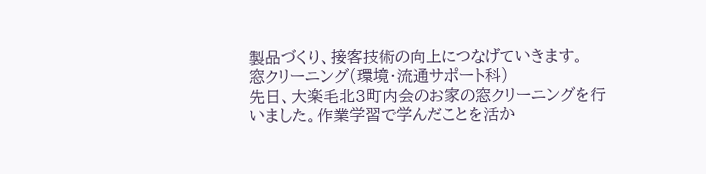製品づくり、接客技術の向上につなげていきます。
窓クリーニング(環境・流通サポート科)
先日、大楽毛北3町内会のお家の窓クリーニングを行いました。作業学習で学んだことを活か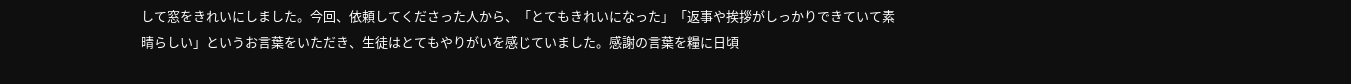して窓をきれいにしました。今回、依頼してくださった人から、「とてもきれいになった」「返事や挨拶がしっかりできていて素晴らしい」というお言葉をいただき、生徒はとてもやりがいを感じていました。感謝の言葉を糧に日頃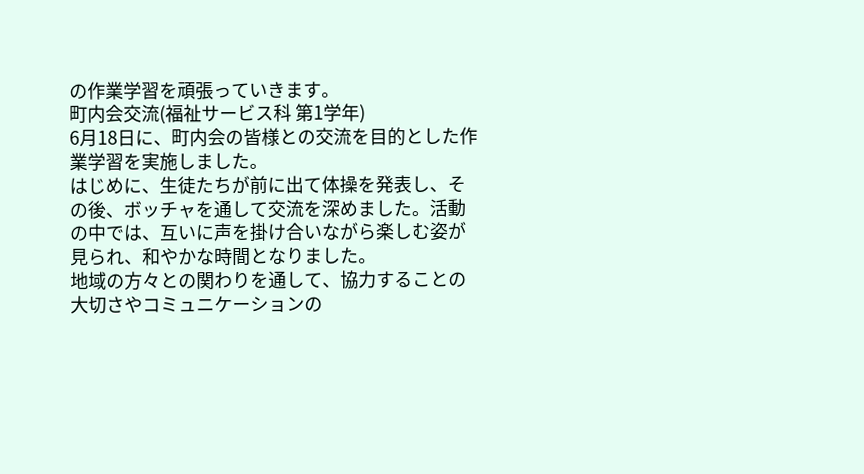の作業学習を頑張っていきます。
町内会交流(福祉サービス科 第1学年)
6月18日に、町内会の皆様との交流を目的とした作業学習を実施しました。
はじめに、生徒たちが前に出て体操を発表し、その後、ボッチャを通して交流を深めました。活動の中では、互いに声を掛け合いながら楽しむ姿が見られ、和やかな時間となりました。
地域の方々との関わりを通して、協力することの大切さやコミュニケーションの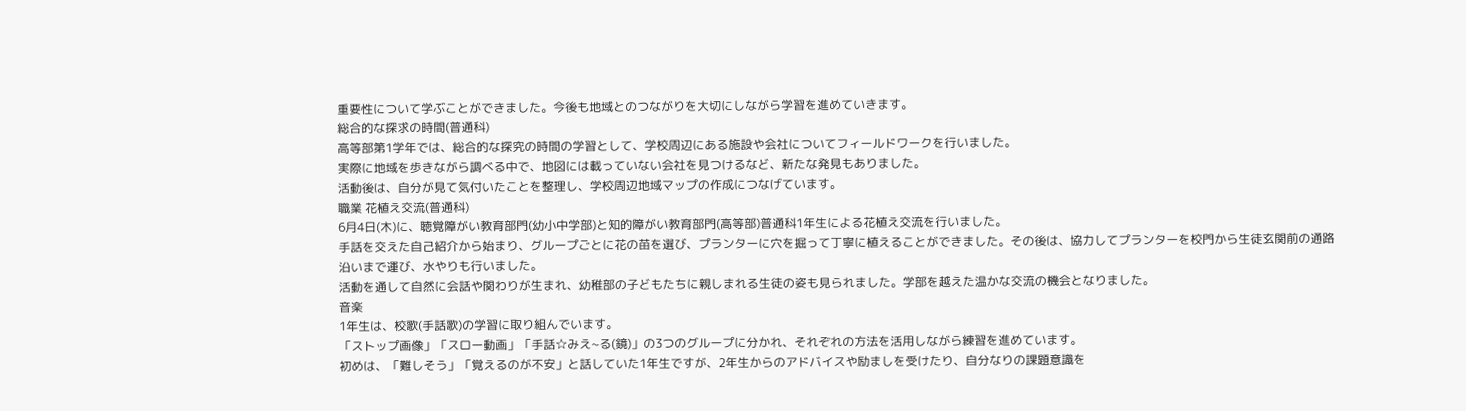重要性について学ぶことができました。今後も地域とのつながりを大切にしながら学習を進めていきます。
総合的な探求の時間(普通科)
高等部第1学年では、総合的な探究の時間の学習として、学校周辺にある施設や会社についてフィールドワークを行いました。
実際に地域を歩きながら調べる中で、地図には載っていない会社を見つけるなど、新たな発見もありました。
活動後は、自分が見て気付いたことを整理し、学校周辺地域マップの作成につなげています。
職業 花植え交流(普通科)
6月4日(木)に、聴覚障がい教育部門(幼小中学部)と知的障がい教育部門(高等部)普通科1年生による花植え交流を行いました。
手話を交えた自己紹介から始まり、グループごとに花の苗を選び、プランターに穴を掘って丁寧に植えることができました。その後は、協力してプランターを校門から生徒玄関前の通路沿いまで運び、水やりも行いました。
活動を通して自然に会話や関わりが生まれ、幼稚部の子どもたちに親しまれる生徒の姿も見られました。学部を越えた温かな交流の機会となりました。
音楽
1年生は、校歌(手話歌)の学習に取り組んでいます。
「ストップ画像」「スロー動画」「手話☆みえ~る(鏡)」の3つのグループに分かれ、それぞれの方法を活用しながら練習を進めています。
初めは、「難しそう」「覚えるのが不安」と話していた1年生ですが、2年生からのアドバイスや励ましを受けたり、自分なりの課題意識を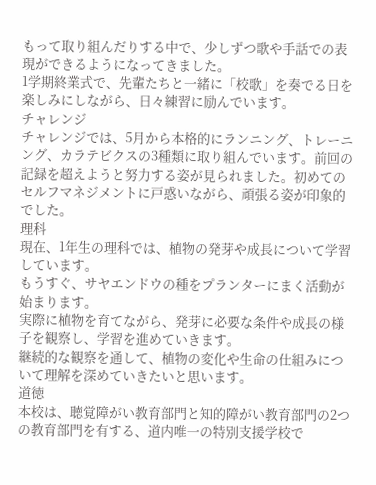もって取り組んだりする中で、少しずつ歌や手話での表現ができるようになってきました。
1学期終業式で、先輩たちと一緒に「校歌」を奏でる日を楽しみにしながら、日々練習に励んでいます。
チャレンジ
チャレンジでは、5月から本格的にランニング、トレーニング、カラテビクスの3種類に取り組んでいます。前回の記録を超えようと努力する姿が見られました。初めてのセルフマネジメントに戸惑いながら、頑張る姿が印象的でした。
理科
現在、1年生の理科では、植物の発芽や成長について学習しています。
もうすぐ、サヤエンドウの種をプランターにまく活動が始まります。
実際に植物を育てながら、発芽に必要な条件や成長の様子を観察し、学習を進めていきます。
継続的な観察を通して、植物の変化や生命の仕組みについて理解を深めていきたいと思います。
道徳
本校は、聴覚障がい教育部門と知的障がい教育部門の2つの教育部門を有する、道内唯一の特別支援学校で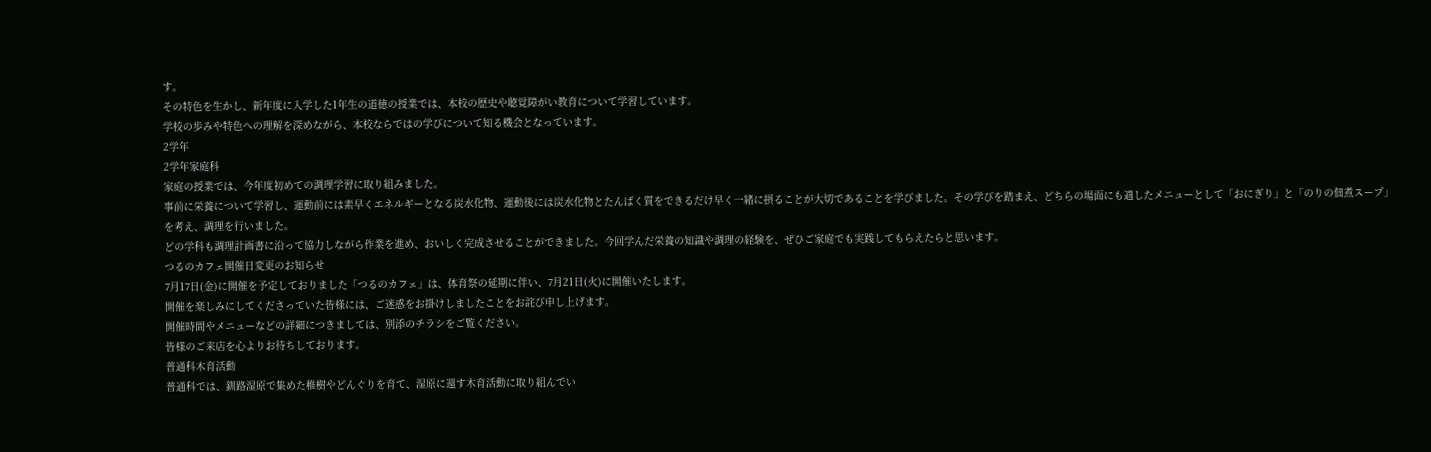す。
その特色を生かし、新年度に入学した1年生の道徳の授業では、本校の歴史や聴覚障がい教育について学習しています。
学校の歩みや特色への理解を深めながら、本校ならではの学びについて知る機会となっています。
2学年
2学年家庭科
家庭の授業では、今年度初めての調理学習に取り組みました。
事前に栄養について学習し、運動前には素早くエネルギーとなる炭水化物、運動後には炭水化物とたんぱく質をできるだけ早く一緒に摂ることが大切であることを学びました。その学びを踏まえ、どちらの場面にも適したメニューとして「おにぎり」と「のりの佃煮スープ」を考え、調理を行いました。
どの学科も調理計画書に沿って協力しながら作業を進め、おいしく完成させることができました。今回学んだ栄養の知識や調理の経験を、ぜひご家庭でも実践してもらえたらと思います。
つるのカフェ開催日変更のお知らせ
7月17日(金)に開催を予定しておりました「つるのカフェ」は、体育祭の延期に伴い、7月21日(火)に開催いたします。
開催を楽しみにしてくださっていた皆様には、ご迷惑をお掛けしましたことをお詫び申し上げます。
開催時間やメニューなどの詳細につきましては、別添のチラシをご覧ください。
皆様のご来店を心よりお待ちしております。
普通科木育活動
普通科では、釧路湿原で集めた稚樹やどんぐりを育て、湿原に還す木育活動に取り組んでい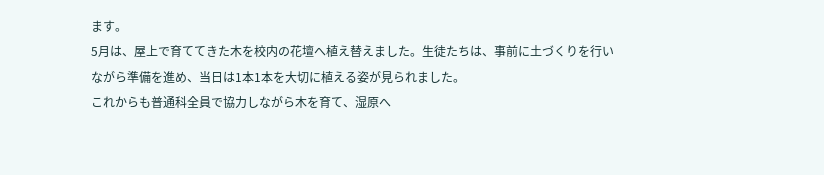ます。
5月は、屋上で育ててきた木を校内の花壇へ植え替えました。生徒たちは、事前に土づくりを行いながら準備を進め、当日は1本1本を大切に植える姿が見られました。
これからも普通科全員で協力しながら木を育て、湿原へ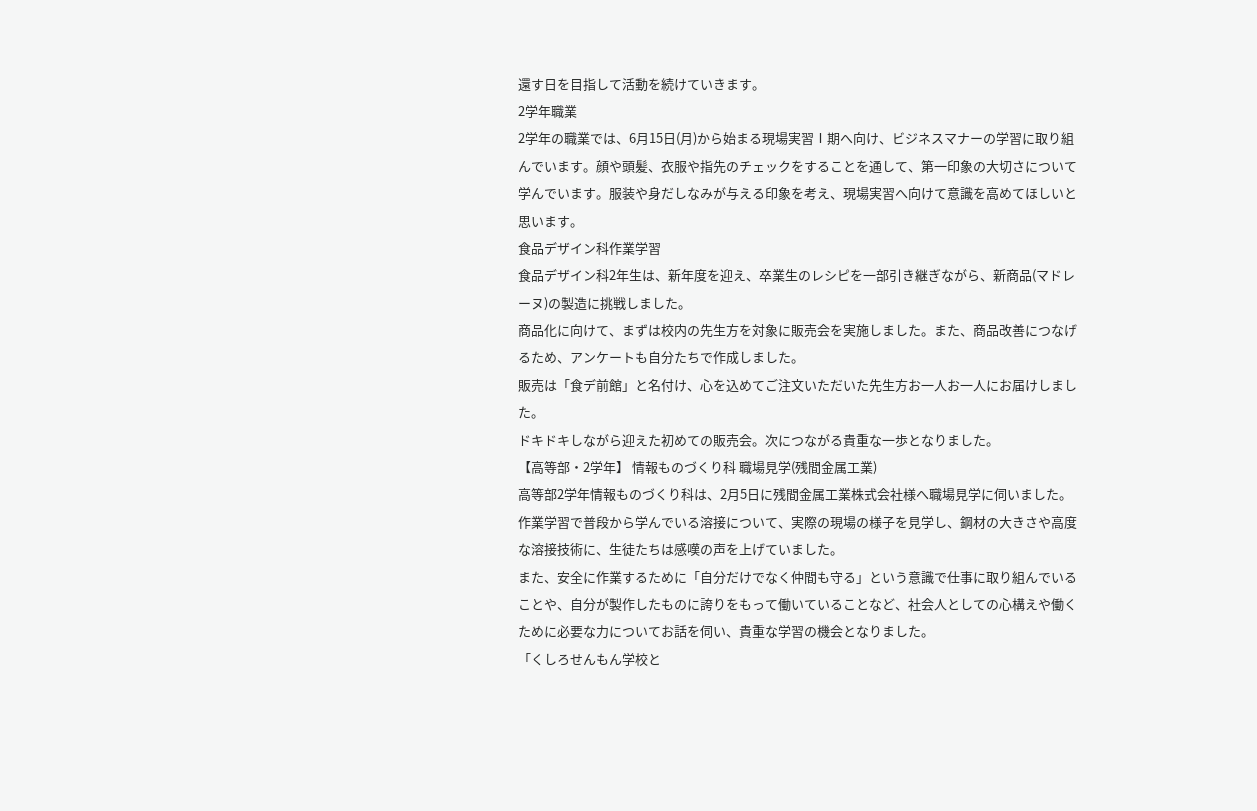還す日を目指して活動を続けていきます。
2学年職業
2学年の職業では、6月15日(月)から始まる現場実習Ⅰ期へ向け、ビジネスマナーの学習に取り組んでいます。顔や頭髪、衣服や指先のチェックをすることを通して、第一印象の大切さについて学んでいます。服装や身だしなみが与える印象を考え、現場実習へ向けて意識を高めてほしいと思います。
食品デザイン科作業学習
食品デザイン科2年生は、新年度を迎え、卒業生のレシピを一部引き継ぎながら、新商品(マドレーヌ)の製造に挑戦しました。
商品化に向けて、まずは校内の先生方を対象に販売会を実施しました。また、商品改善につなげるため、アンケートも自分たちで作成しました。
販売は「食デ前館」と名付け、心を込めてご注文いただいた先生方お一人お一人にお届けしました。
ドキドキしながら迎えた初めての販売会。次につながる貴重な一歩となりました。
【高等部・2学年】 情報ものづくり科 職場見学(残間金属工業)
高等部2学年情報ものづくり科は、2月5日に残間金属工業株式会社様へ職場見学に伺いました。
作業学習で普段から学んでいる溶接について、実際の現場の様子を見学し、鋼材の大きさや高度な溶接技術に、生徒たちは感嘆の声を上げていました。
また、安全に作業するために「自分だけでなく仲間も守る」という意識で仕事に取り組んでいることや、自分が製作したものに誇りをもって働いていることなど、社会人としての心構えや働くために必要な力についてお話を伺い、貴重な学習の機会となりました。
「くしろせんもん学校と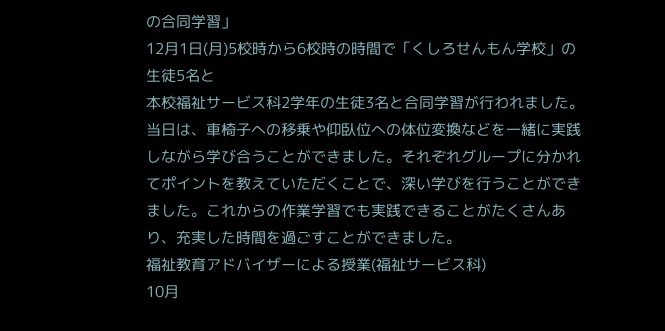の合同学習」
12月1日(月)5校時から6校時の時間で「くしろせんもん学校」の生徒5名と
本校福祉サービス科2学年の生徒3名と合同学習が行われました。当日は、車椅子への移乗や仰臥位への体位変換などを一緒に実践しながら学び合うことができました。それぞれグループに分かれてポイントを教えていただくことで、深い学びを行うことができました。これからの作業学習でも実践できることがたくさんあり、充実した時間を過ごすことができました。
福祉教育アドバイザーによる授業(福祉サービス科)
10月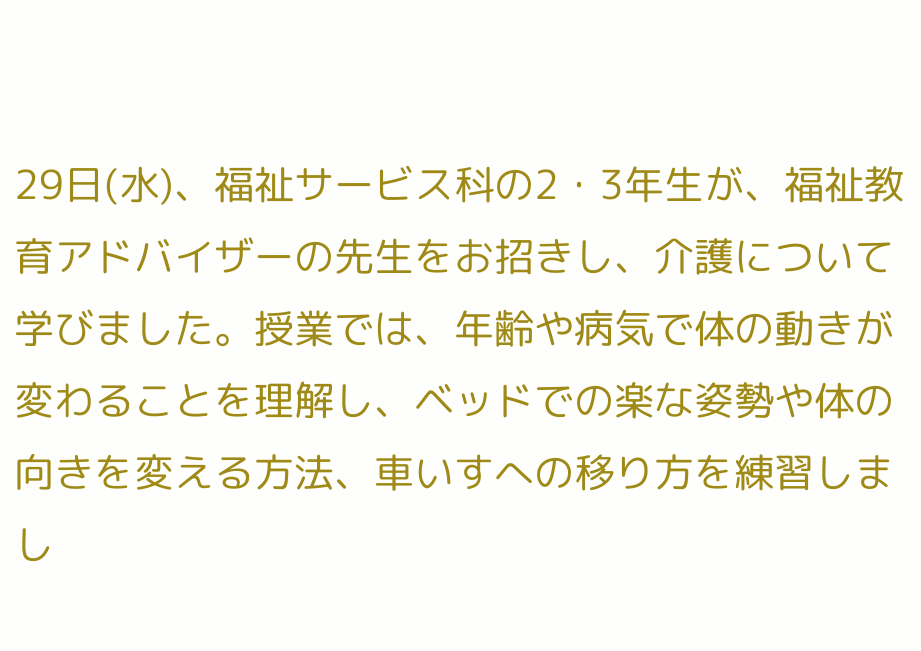29日(水)、福祉サービス科の2・3年生が、福祉教育アドバイザーの先生をお招きし、介護について学びました。授業では、年齢や病気で体の動きが変わることを理解し、ベッドでの楽な姿勢や体の向きを変える方法、車いすへの移り方を練習しまし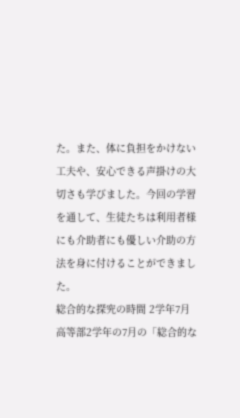た。また、体に負担をかけない工夫や、安心できる声掛けの大切さも学びました。今回の学習を通して、生徒たちは利用者様にも介助者にも優しい介助の方法を身に付けることができました。
総合的な探究の時間 2学年7月
高等部2学年の7月の「総合的な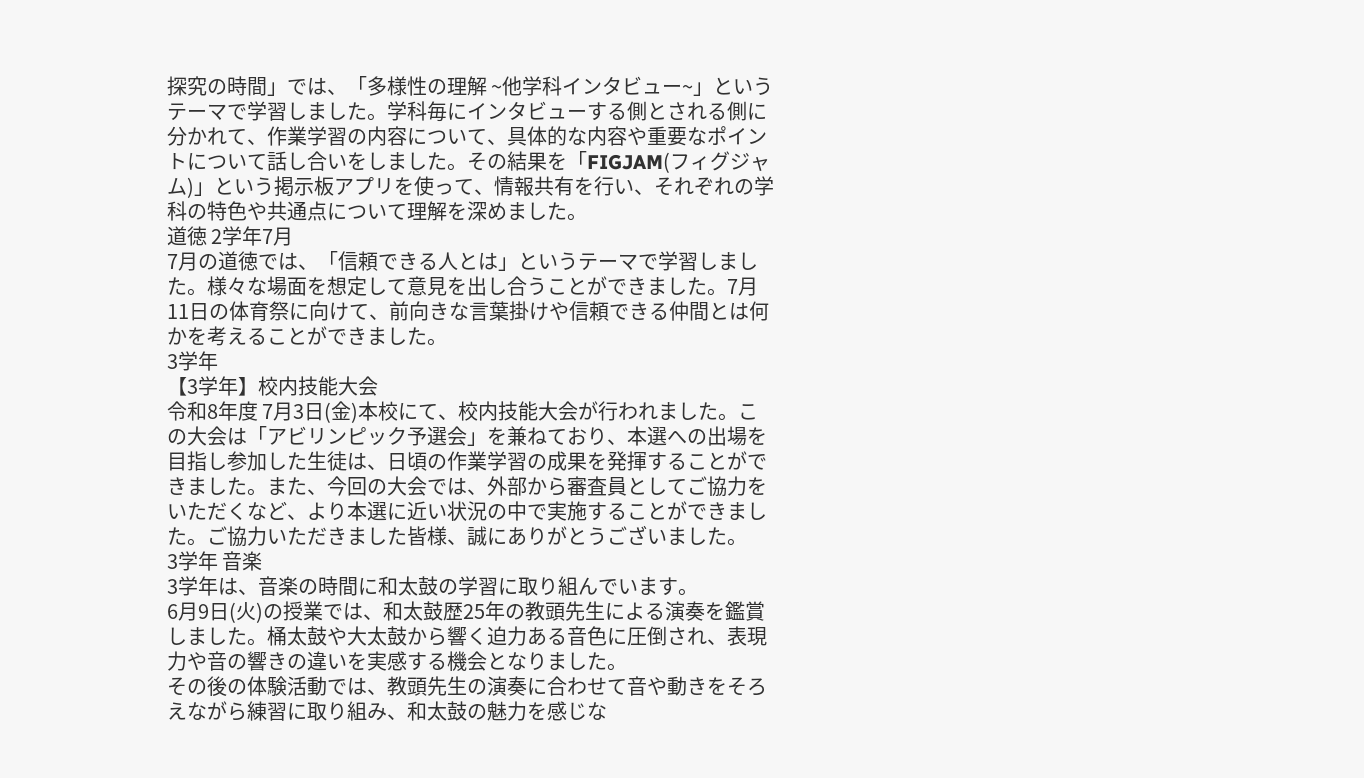探究の時間」では、「多様性の理解 ~他学科インタビュー~」というテーマで学習しました。学科毎にインタビューする側とされる側に分かれて、作業学習の内容について、具体的な内容や重要なポイントについて話し合いをしました。その結果を「FIGJAM(フィグジャム)」という掲示板アプリを使って、情報共有を行い、それぞれの学科の特色や共通点について理解を深めました。
道徳 2学年7月
7月の道徳では、「信頼できる人とは」というテーマで学習しました。様々な場面を想定して意見を出し合うことができました。7月11日の体育祭に向けて、前向きな言葉掛けや信頼できる仲間とは何かを考えることができました。
3学年
【3学年】校内技能大会
令和8年度 7月3日(金)本校にて、校内技能大会が行われました。この大会は「アビリンピック予選会」を兼ねており、本選への出場を目指し参加した生徒は、日頃の作業学習の成果を発揮することができました。また、今回の大会では、外部から審査員としてご協力をいただくなど、より本選に近い状況の中で実施することができました。ご協力いただきました皆様、誠にありがとうございました。
3学年 音楽
3学年は、音楽の時間に和太鼓の学習に取り組んでいます。
6月9日(火)の授業では、和太鼓歴25年の教頭先生による演奏を鑑賞しました。桶太鼓や大太鼓から響く迫力ある音色に圧倒され、表現力や音の響きの違いを実感する機会となりました。
その後の体験活動では、教頭先生の演奏に合わせて音や動きをそろえながら練習に取り組み、和太鼓の魅力を感じな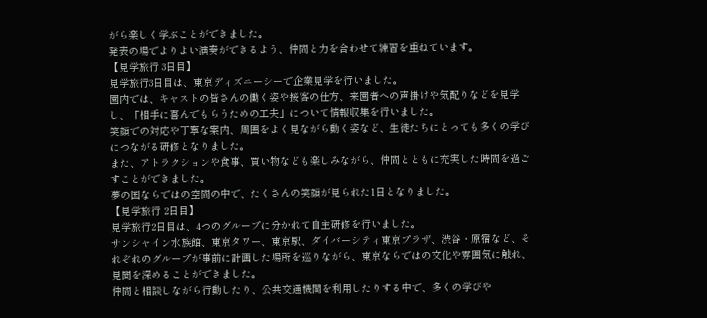がら楽しく学ぶことができました。
発表の場でよりよい演奏ができるよう、仲間と力を合わせて練習を重ねています。
【見学旅行 3日目】
見学旅行3日目は、東京ディズニーシーで企業見学を行いました。
園内では、キャストの皆さんの働く姿や接客の仕方、来園者への声掛けや気配りなどを見学し、「相手に喜んでもらうための工夫」について情報収集を行いました。
笑顔での対応や丁寧な案内、周囲をよく見ながら動く姿など、生徒たちにとっても多くの学びにつながる研修となりました。
また、アトラクションや食事、買い物なども楽しみながら、仲間とともに充実した時間を過ごすことができました。
夢の国ならではの空間の中で、たくさんの笑顔が見られた1日となりました。
【見学旅行 2日目】
見学旅行2日目は、4つのグループに分かれて自主研修を行いました。
サンシャイン水族館、東京タワー、東京駅、ダイバーシティ東京プラザ、渋谷・原宿など、それぞれのグループが事前に計画した場所を巡りながら、東京ならではの文化や雰囲気に触れ、見聞を深めることができました。
仲間と相談しながら行動したり、公共交通機関を利用したりする中で、多くの学びや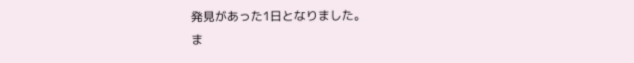発見があった1日となりました。
ま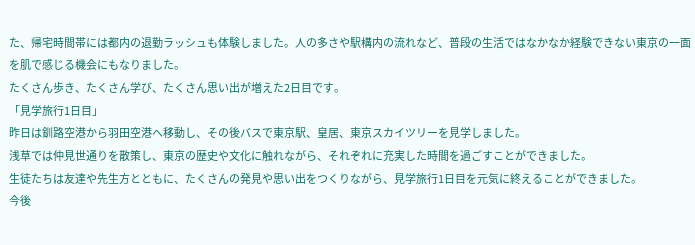た、帰宅時間帯には都内の退勤ラッシュも体験しました。人の多さや駅構内の流れなど、普段の生活ではなかなか経験できない東京の一面を肌で感じる機会にもなりました。
たくさん歩き、たくさん学び、たくさん思い出が増えた2日目です。
「見学旅行1日目」
昨日は釧路空港から羽田空港へ移動し、その後バスで東京駅、皇居、東京スカイツリーを見学しました。
浅草では仲見世通りを散策し、東京の歴史や文化に触れながら、それぞれに充実した時間を過ごすことができました。
生徒たちは友達や先生方とともに、たくさんの発見や思い出をつくりながら、見学旅行1日目を元気に終えることができました。
今後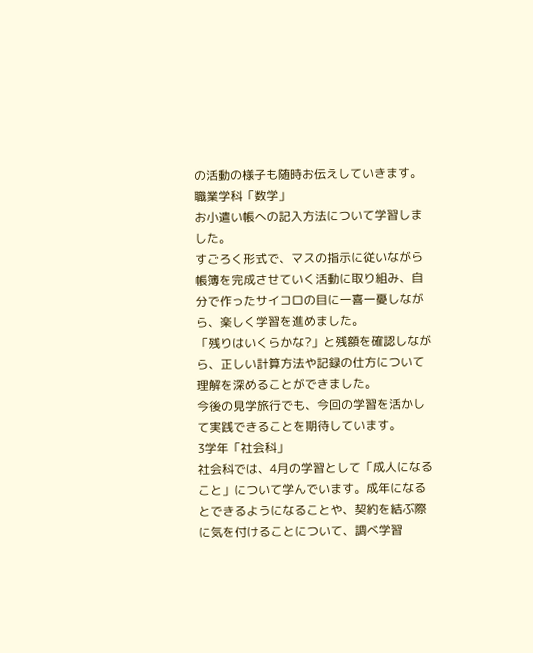の活動の様子も随時お伝えしていきます。
職業学科「数学」
お小遣い帳への記入方法について学習しました。
すごろく形式で、マスの指示に従いながら帳簿を完成させていく活動に取り組み、自分で作ったサイコロの目に一喜一憂しながら、楽しく学習を進めました。
「残りはいくらかな?」と残額を確認しながら、正しい計算方法や記録の仕方について理解を深めることができました。
今後の見学旅行でも、今回の学習を活かして実践できることを期待しています。
3学年「社会科」
社会科では、4月の学習として「成人になること」について学んでいます。成年になるとできるようになることや、契約を結ぶ際に気を付けることについて、調べ学習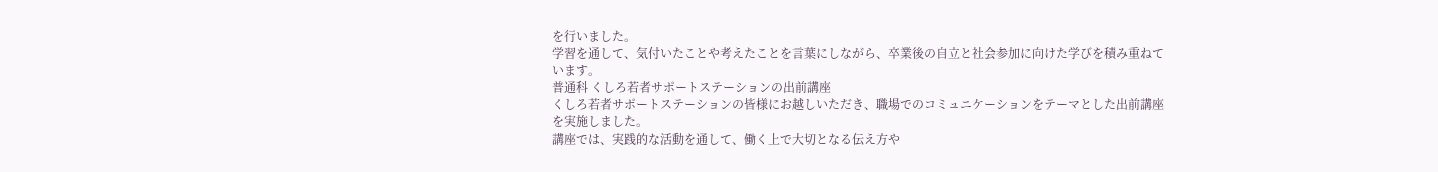を行いました。
学習を通して、気付いたことや考えたことを言葉にしながら、卒業後の自立と社会参加に向けた学びを積み重ねています。
普通科 くしろ若者サポートステーションの出前講座
くしろ若者サポートステーションの皆様にお越しいただき、職場でのコミュニケーションをテーマとした出前講座を実施しました。
講座では、実践的な活動を通して、働く上で大切となる伝え方や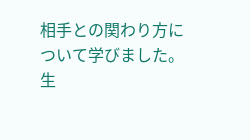相手との関わり方について学びました。
生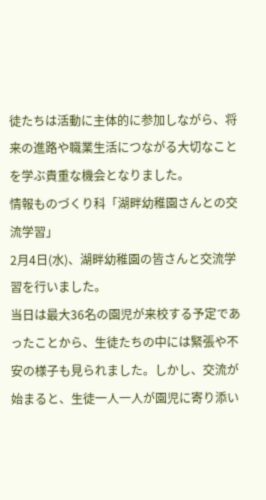徒たちは活動に主体的に参加しながら、将来の進路や職業生活につながる大切なことを学ぶ貴重な機会となりました。
情報ものづくり科「湖畔幼稚園さんとの交流学習」
2月4日(水)、湖畔幼稚園の皆さんと交流学習を行いました。
当日は最大36名の園児が来校する予定であったことから、生徒たちの中には緊張や不安の様子も見られました。しかし、交流が始まると、生徒一人一人が園児に寄り添い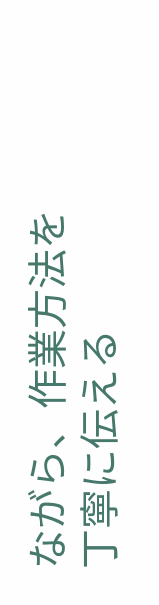ながら、作業方法を丁寧に伝える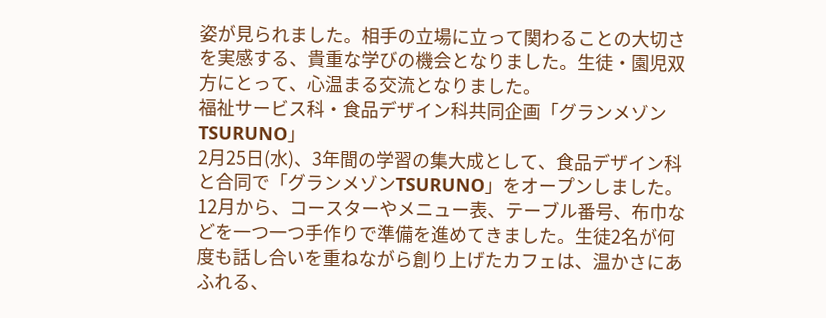姿が見られました。相手の立場に立って関わることの大切さを実感する、貴重な学びの機会となりました。生徒・園児双方にとって、心温まる交流となりました。
福祉サービス科・食品デザイン科共同企画「グランメゾンTSURUNO」
2月25日(水)、3年間の学習の集大成として、食品デザイン科と合同で「グランメゾンTSURUNO」をオープンしました。12月から、コースターやメニュー表、テーブル番号、布巾などを一つ一つ手作りで準備を進めてきました。生徒2名が何度も話し合いを重ねながら創り上げたカフェは、温かさにあふれる、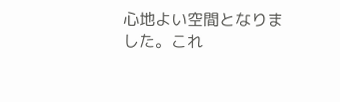心地よい空間となりました。これ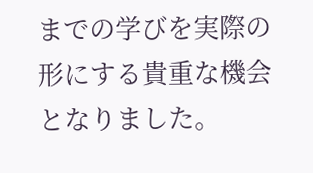までの学びを実際の形にする貴重な機会となりました。